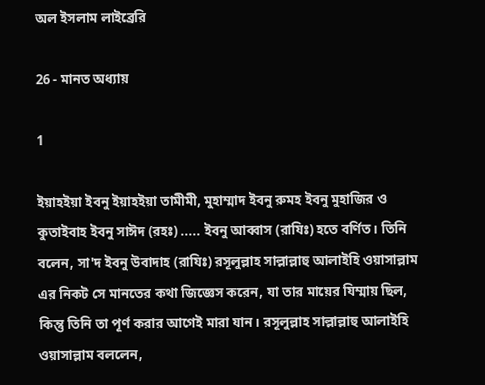অল ইসলাম লাইব্রেরি

26 - মানত অধ্যায়

1

ইয়াহইয়া ইবনু ইয়াহইয়া তামীমী, মুহাম্মাদ ইবনু রুমহ ইবনু মুহাজির ও কুতাইবাহ ইবনু সাঈদ (রহঃ) ..... ইবনু আব্বাস (রাযিঃ) হতে বর্ণিত। তিনি বলেন, সা'দ ইবনু উবাদাহ (রাযিঃ) রসূলুল্লাহ সাল্লাল্লাহু আলাইহি ওয়াসাল্লাম এর নিকট সে মানতের কথা জিজ্ঞেস করেন, যা তার মায়ের যিম্মায় ছিল, কিন্তু তিনি তা পূর্ণ করার আগেই মারা যান। রসূলুল্লাহ সাল্লাল্লাহু আলাইহি ওয়াসাল্লাম বললেন,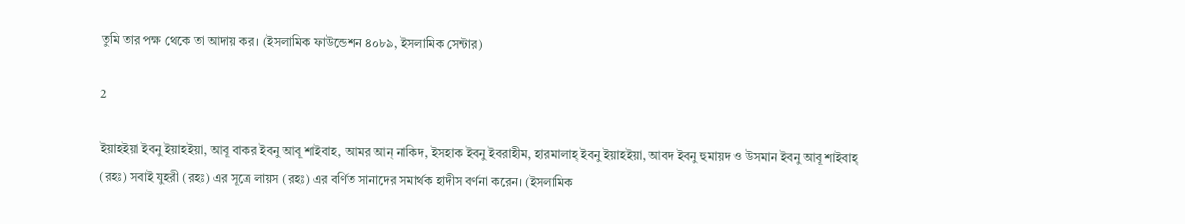তুমি তার পক্ষ থেকে তা আদায় কর। (ইসলামিক ফাউন্ডেশন ৪০৮৯, ইসলামিক সেন্টার)

2

ইয়াহইয়া ইবনু ইয়াহইয়া, আবূ বাকর ইবনু আবূ শাইবাহ, আমর আন্‌ নাকিদ, ইসহাক ইবনু ইবরাহীম, হারমালাহ্ ইবনু ইয়াহইয়া, আবদ ইবনু হুমায়দ ও উসমান ইবনু আবূ শাইবাহ্ (রহঃ) সবাই যুহরী (রহঃ) এর সূত্রে লায়স (রহঃ) এর বর্ণিত সানাদের সমার্থক হাদীস বর্ণনা করেন। (ইসলামিক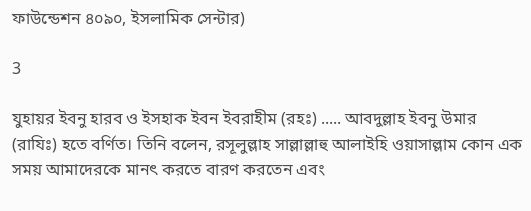ফাউন্ডেশন ৪০৯০, ইসলামিক সেন্টার)

3

যুহায়র ইবনু হারব ও ইসহাক ইবন ইবরাহীম (রহঃ) ..... আবদুল্লাহ ইবনু উমার (রাযিঃ) হতে বর্ণিত। তিনি বলেন, রসূলুল্লাহ সাল্লাল্লাহু আলাইহি ওয়াসাল্লাম কোন এক সময় আমাদেরকে মানৎ করতে বারণ করতেন এবং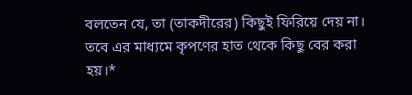বলতেন যে, তা (তাকদীরের) কিছুই ফিরিয়ে দেয় না। তবে এর মাধ্যমে কৃপণের হাত থেকে কিছু বের করা হয়।*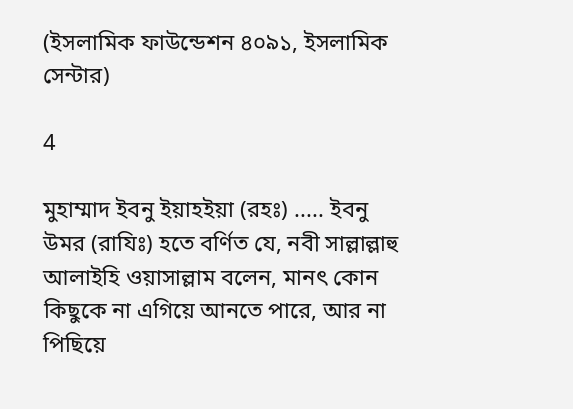(ইসলামিক ফাউন্ডেশন ৪০৯১, ইসলামিক সেন্টার)

4

মুহাম্মাদ ইবনু ইয়াহইয়া (রহঃ) ..... ইবনু উমর (রাযিঃ) হতে বর্ণিত যে, নবী সাল্লাল্লাহু আলাইহি ওয়াসাল্লাম বলেন, মানৎ কোন কিছুকে না এগিয়ে আনতে পারে, আর না পিছিয়ে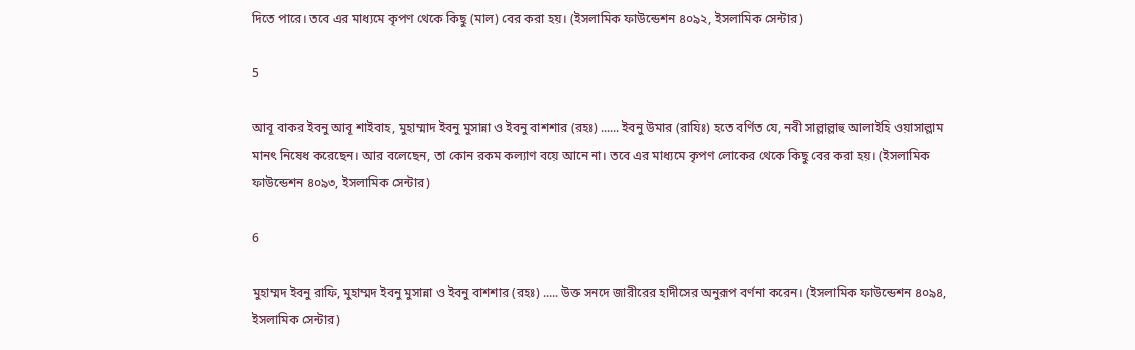দিতে পারে। তবে এর মাধ্যমে কৃপণ থেকে কিছু (মাল) বের করা হয়। (ইসলামিক ফাউন্ডেশন ৪০৯২, ইসলামিক সেন্টার)

5

আবূ বাকর ইবনু আবূ শাইবাহ, মুহাম্মাদ ইবনু মুসান্না ও ইবনু বাশশার (রহঃ) ...... ইবনু উমার (রাযিঃ) হতে বর্ণিত যে, নবী সাল্লাল্লাহু আলাইহি ওয়াসাল্লাম মানৎ নিষেধ করেছেন। আর বলেছেন, তা কোন রকম কল্যাণ বয়ে আনে না। তবে এর মাধ্যমে কৃপণ লোকের থেকে কিছু বের করা হয়। (ইসলামিক ফাউন্ডেশন ৪০৯৩, ইসলামিক সেন্টার)

6

মুহাম্মদ ইবনু রাফি, মুহাম্মদ ইবনু মুসান্না ও ইবনু বাশশার (রহঃ) ..... উক্ত সনদে জারীরের হাদীসের অনুরূপ বর্ণনা করেন। (ইসলামিক ফাউন্ডেশন ৪০৯৪, ইসলামিক সেন্টার)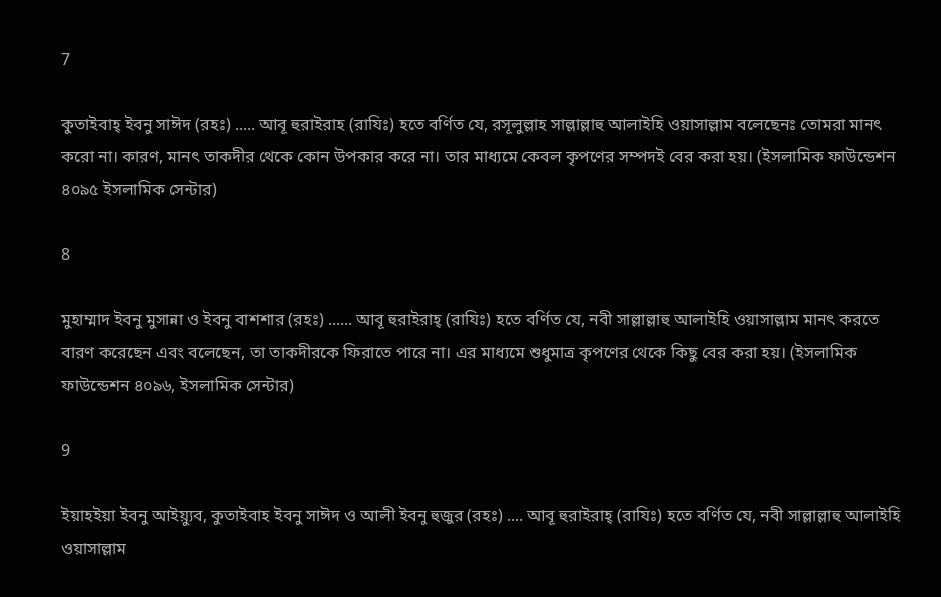7

কুতাইবাহ্ ইবনু সাঈদ (রহঃ) ..... আবূ হুরাইরাহ (রাযিঃ) হতে বর্ণিত যে, রসূলুল্লাহ সাল্লাল্লাহু আলাইহি ওয়াসাল্লাম বলেছেনঃ তোমরা মানৎ করো না। কারণ, মানৎ তাকদীর থেকে কোন উপকার করে না। তার মাধ্যমে কেবল কৃপণের সম্পদই বের করা হয়। (ইসলামিক ফাউন্ডেশন ৪০৯৫ ইসলামিক সেন্টার)

8

মুহাম্মাদ ইবনু মুসান্না ও ইবনু বাশশার (রহঃ) ...... আবূ হুরাইরাহ্ (রাযিঃ) হতে বর্ণিত যে, নবী সাল্লাল্লাহু আলাইহি ওয়াসাল্লাম মানৎ করতে বারণ করেছেন এবং বলেছেন, তা তাকদীরকে ফিরাতে পারে না। এর মাধ্যমে শুধুমাত্র কৃপণের থেকে কিছু বের করা হয়। (ইসলামিক ফাউন্ডেশন ৪০৯৬, ইসলামিক সেন্টার)

9

ইয়াহইয়া ইবনু আইয়্যুব, কুতাইবাহ ইবনু সাঈদ ও আলী ইবনু হুজুর (রহঃ) .... আবূ হুরাইরাহ্ (রাযিঃ) হতে বর্ণিত যে, নবী সাল্লাল্লাহু আলাইহি ওয়াসাল্লাম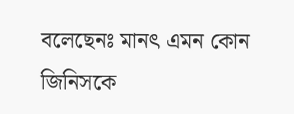বলেছেনঃ মানৎ এমন কোন জিনিসকে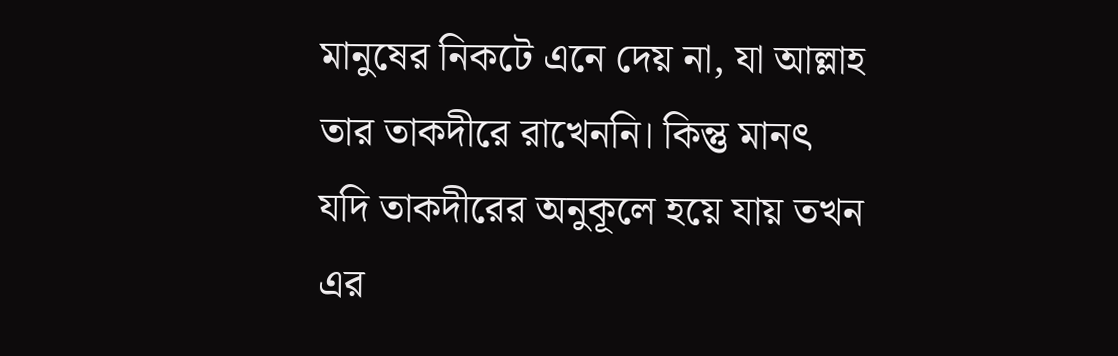মানুষের নিকটে এনে দেয় না, যা আল্লাহ তার তাকদীরে রাখেননি। কিন্তু মানৎ যদি তাকদীরের অনুকূলে হয়ে যায় তখন এর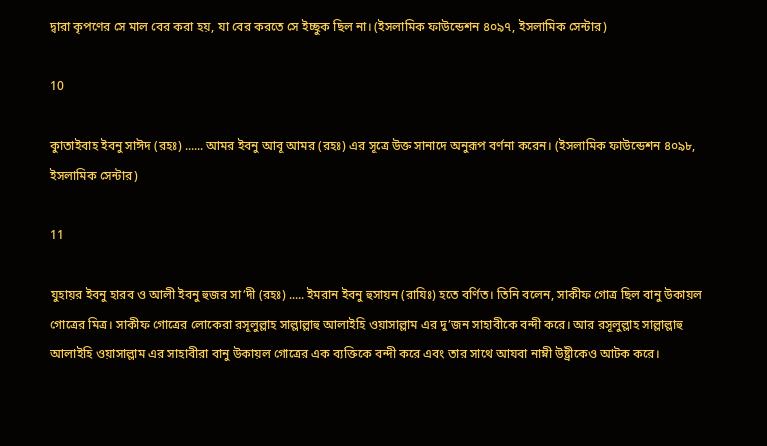দ্বারা কৃপণের সে মাল বের করা হয়, যা বের করতে সে ইচ্ছুক ছিল না। (ইসলামিক ফাউন্ডেশন ৪০৯৭, ইসলামিক সেন্টার)

10

কুাতাইবাহ ইবনু সাঈদ (রহঃ) ...... আমর ইবনু আবূ আমর (রহঃ) এর সূত্রে উক্ত সানাদে অনুরূপ বর্ণনা করেন। (ইসলামিক ফাউন্ডেশন ৪০৯৮, ইসলামিক সেন্টার)

11

যুহায়র ইবনু হারব ও আলী ইবনু হুজর সা’দী (রহঃ) ..... ইমরান ইবনু হুসায়ন (রাযিঃ) হতে বর্ণিত। তিনি বলেন, সাকীফ গোত্র ছিল বানু উকায়ল গোত্রের মিত্র। সাকীফ গোত্রের লোকেরা রসূলুল্লাহ সাল্লাল্লাহু আলাইহি ওয়াসাল্লাম এর দু’জন সাহাবীকে বন্দী করে। আর রসূলুল্লাহ সাল্লাল্লাহু আলাইহি ওয়াসাল্লাম এর সাহাবীরা বানু উকায়ল গোত্রের এক ব্যক্তিকে বন্দী করে এবং তার সাথে আযবা নাম্নী উষ্ট্রীকেও আটক করে।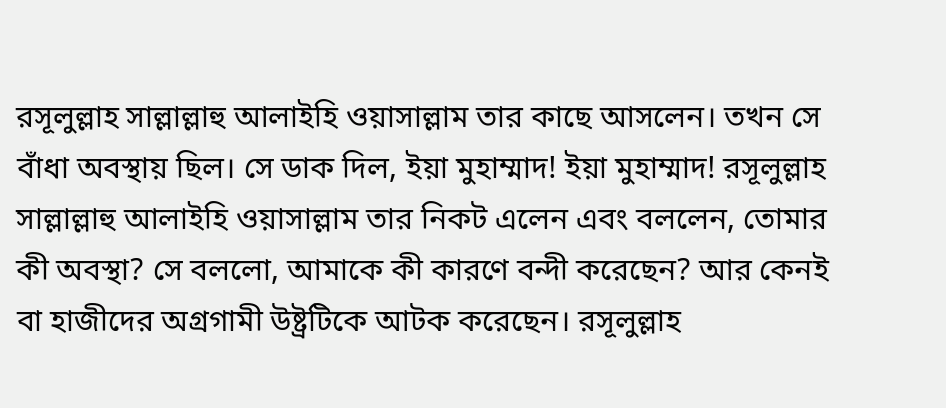রসূলুল্লাহ সাল্লাল্লাহু আলাইহি ওয়াসাল্লাম তার কাছে আসলেন। তখন সে বাঁধা অবস্থায় ছিল। সে ডাক দিল, ইয়া মুহাম্মাদ! ইয়া মুহাম্মাদ! রসূলুল্লাহ সাল্লাল্লাহু আলাইহি ওয়াসাল্লাম তার নিকট এলেন এবং বললেন, তোমার কী অবস্থা? সে বললো, আমাকে কী কারণে বন্দী করেছেন? আর কেনই বা হাজীদের অগ্রগামী উষ্ট্রটিকে আটক করেছেন। রসূলুল্লাহ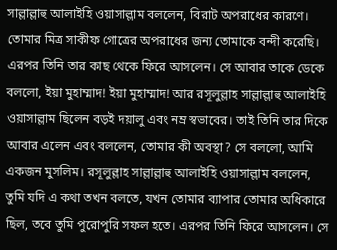সাল্লাল্লাহু আলাইহি ওয়াসাল্লাম বললেন, বিরাট অপরাধের কারণে। তোমার মিত্র সাকীফ গোত্রের অপরাধের জন্য তোমাকে বন্দী করেছি। এরপর তিনি তার কাছ থেকে ফিরে আসলেন। সে আবার তাকে ডেকে বললো, ইয়া মুহাম্মাদ! ইয়া মুহাম্মাদ! আর রসূলুল্লাহ সাল্লাল্লাহু আলাইহি ওয়াসাল্লাম ছিলেন বড়ই দয়ালু এবং নম্র স্বভাবের। তাই তিনি তার দিকে আবার এলেন এবং বললেন, তোমার কী অবস্থা? সে বললো, আমি একজন মুসলিম। রসূলুল্লাহ সাল্লাল্লাহু আলাইহি ওয়াসাল্লাম বললেন, তুমি যদি এ কথা তখন বলতে, যখন তোমার ব্যাপার তোমার অধিকারে ছিল, তবে তুমি পুরোপুরি সফল হতে। এরপর তিনি ফিরে আসলেন। সে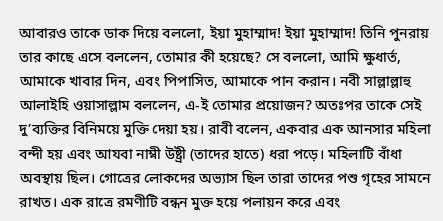আবারও তাকে ডাক দিয়ে বললো, ইয়া মুহাম্মাদ! ইয়া মুহাম্মাদ! তিনি পুনরায় তার কাছে এসে বললেন, তোমার কী হয়েছে? সে বললো, আমি ক্ষুধার্ত, আমাকে খাবার দিন, এবং পিপাসিত, আমাকে পান করান। নবী সাল্লাল্লাহু আলাইহি ওয়াসাল্লাম বললেন, এ-ই তোমার প্রয়োজন? অতঃপর তাকে সেই দু’ব্যক্তির বিনিময়ে মুক্তি দেয়া হয়। রাবী বলেন, একবার এক আনসার মহিলা বন্দী হয় এবং আযবা নাম্নী উষ্ট্রী (তাদের হাতে) ধরা পড়ে। মহিলাটি বাঁধা অবস্থায় ছিল। গোত্রের লোকদের অভ্যাস ছিল তারা তাদের পশু গৃহের সামনে রাখত। এক রাত্রে রমণীটি বন্ধন মুক্ত হয়ে পলায়ন করে এবং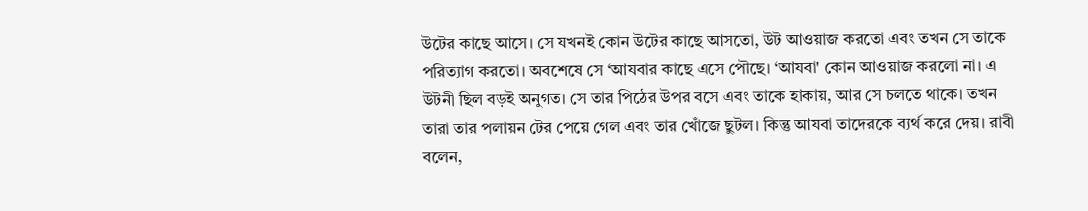উটের কাছে আসে। সে যখনই কোন উটের কাছে আসতো, উট আওয়াজ করতো এবং তখন সে তাকে পরিত্যাগ করতো। অবশেষে সে ‘আযবার কাছে এসে পৌছে। ‘আযবা' কোন আওয়াজ করলো না। এ উটনী ছিল বড়ই অনুগত। সে তার পিঠের উপর বসে এবং তাকে হাকায়, আর সে চলতে থাকে। তখন তারা তার পলায়ন টের পেয়ে গেল এবং তার খোঁজে ছুটল। কিন্তু আযবা তাদেরকে ব্যর্থ করে দেয়। রাবী বলেন,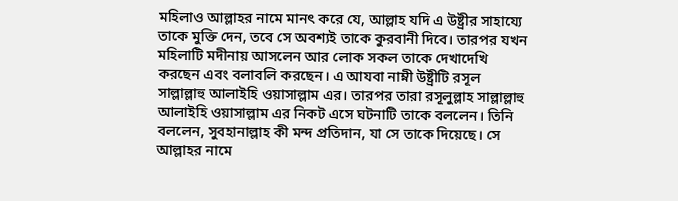মহিলাও আল্লাহর নামে মানৎ করে যে, আল্লাহ যদি এ উষ্ট্রীর সাহায্যে তাকে মুক্তি দেন, তবে সে অবশ্যই তাকে কুরবানী দিবে। তারপর যখন মহিলাটি মদীনায় আসলেন আর লোক সকল তাকে দেখাদেখি করছেন এবং বলাবলি করছেন। এ আযবা নাম্নী উষ্ট্রীটি রসূল সাল্লাল্লাহু আলাইহি ওয়াসাল্লাম এর। তারপর তারা রসূলুল্লাহ সাল্লাল্লাহু আলাইহি ওয়াসাল্লাম এর নিকট এসে ঘটনাটি তাকে বললেন। তিনি বললেন, সুবহানাল্লাহ কী মন্দ প্রতিদান, যা সে তাকে দিয়েছে। সে আল্লাহর নামে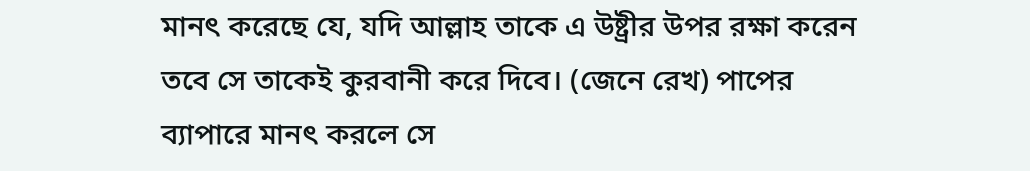মানৎ করেছে যে, যদি আল্লাহ তাকে এ উষ্ট্রীর উপর রক্ষা করেন তবে সে তাকেই কুরবানী করে দিবে। (জেনে রেখ) পাপের ব্যাপারে মানৎ করলে সে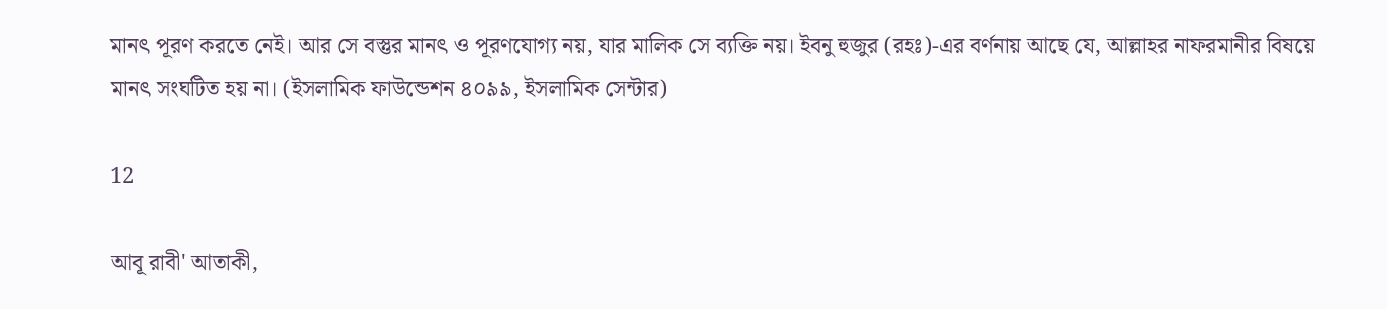মানৎ পূরণ করতে নেই। আর সে বস্তুর মানৎ ও পূরণযোগ্য নয়, যার মালিক সে ব্যক্তি নয়। ইবনু হুজুর (রহঃ)-এর বর্ণনায় আছে যে, আল্লাহর নাফরমানীর বিষয়ে মানৎ সংঘটিত হয় না। (ইসলামিক ফাউন্ডেশন ৪০৯৯, ইসলামিক সেন্টার)

12

আবূ রাবী' আতাকী,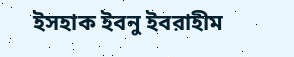ইসহাক ইবনু ইবরাহীম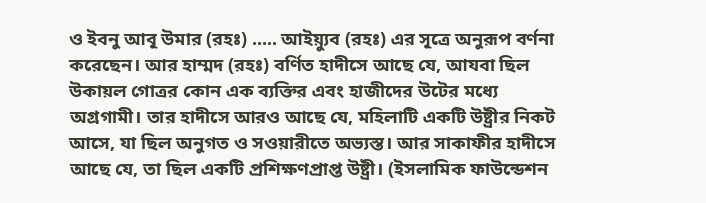ও ইবনু আবূ উমার (রহঃ) ..... আইয়্যুব (রহঃ) এর সূত্রে অনুরূপ বর্ণনা করেছেন। আর হাম্মদ (রহঃ) বর্ণিত হাদীসে আছে যে, আযবা ছিল উকায়ল গোত্রর কোন এক ব্যক্তির এবং হাজীদের উটের মধ্যে অগ্রগামী। তার হাদীসে আরও আছে যে, মহিলাটি একটি উষ্ট্রীর নিকট আসে, যা ছিল অনুগত ও সওয়ারীতে অভ্যস্ত। আর সাকাফীর হাদীসে আছে যে, তা ছিল একটি প্রশিক্ষণপ্রাপ্ত উষ্ট্রী। (ইসলামিক ফাউন্ডেশন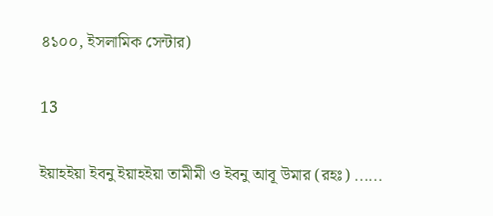৪১০০, ইসলামিক সেন্টার)

13

ইয়াহইয়া ইবনু ইয়াহইয়া তামীমী ও ইবনু আবূ উমার (রহঃ) ......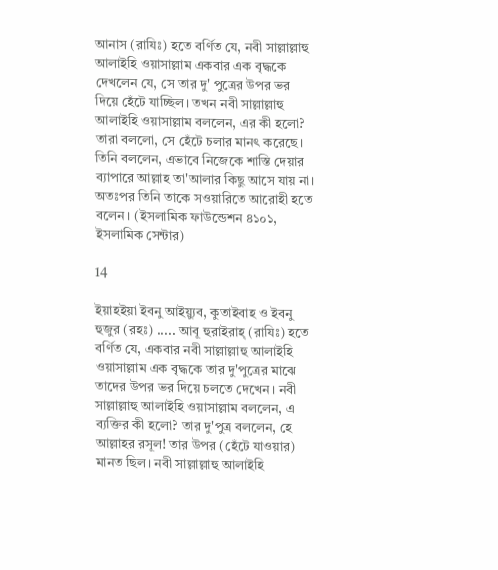আনাস (রাযিঃ) হতে বর্ণিত যে, নবী সাল্লাল্লাহু আলাইহি ওয়াসাল্লাম একবার এক বৃদ্ধকে দেখলেন যে, সে তার দু' পুত্রের উপর ভর দিয়ে হেঁটে যাচ্ছিল। তখন নবী সাল্লাল্লাহু আলাইহি ওয়াসাল্লাম বললেন, এর কী হলো? তারা বললো, সে হেঁটে চলার মানৎ করেছে। তিনি বললেন, এভাবে নিজেকে শাস্তি দেয়ার ব্যাপারে আল্লাহ তা'আলার কিছু আসে যায় না। অতঃপর তিনি তাকে সওয়ারিতে আরোহী হতে বলেন। (ইসলামিক ফাউন্ডেশন ৪১০১, ইসলামিক সেন্টার)

14

ইয়াহইয়া ইবনু আইয়্যুব, কুতাইবাহ ও ইবনু হুজুর (রহঃ) ..... আবূ হুরাইরাহ্ (রাযিঃ) হতে বর্ণিত যে, একবার নবী সাল্লাল্লাহু আলাইহি ওয়াসাল্লাম এক বৃদ্ধকে তার দু'পুত্রের মাঝে তাদের উপর ভর দিয়ে চলতে দেখেন। নবী সাল্লাল্লাহু আলাইহি ওয়াসাল্লাম বললেন, এ ব্যক্তির কী হলো? তার দু'পুত্র বললেন, হে আল্লাহর রসূল! তার উপর (হেঁটে যাওয়ার) মানত ছিল। নবী সাল্লাল্লাহু আলাইহি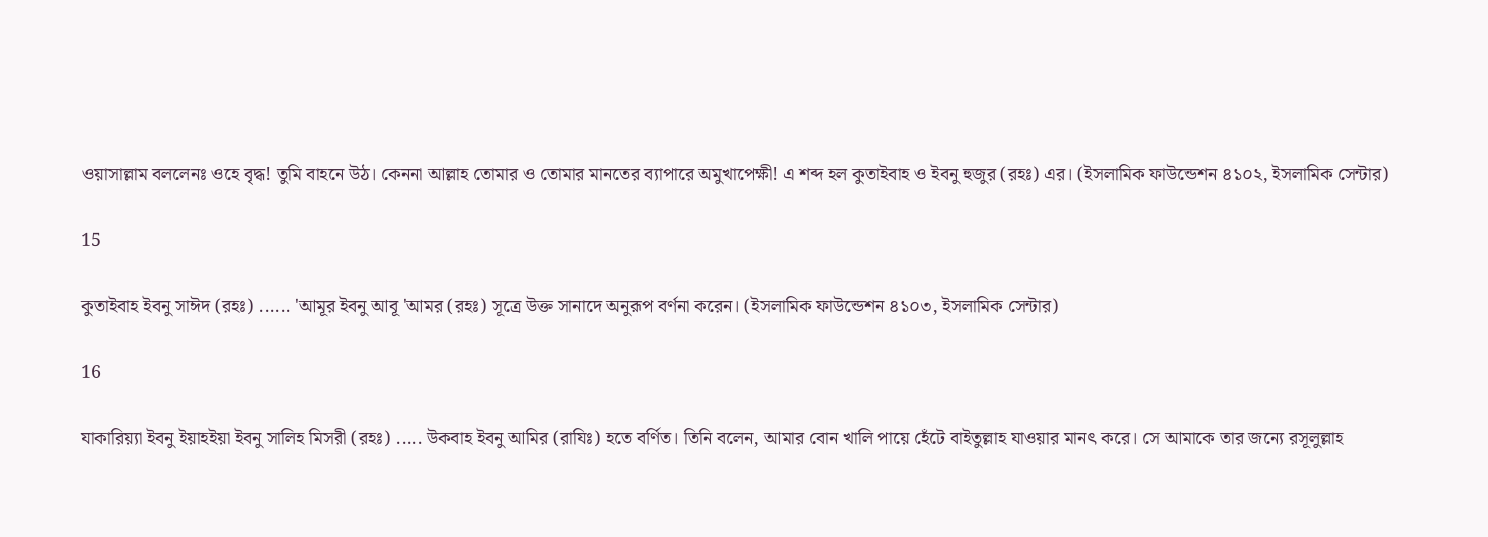ওয়াসাল্লাম বললেনঃ ওহে বৃদ্ধ! তুমি বাহনে উঠ। কেননা আল্লাহ তোমার ও তোমার মানতের ব্যাপারে অমুখাপেক্ষী! এ শব্দ হল কুতাইবাহ ও ইবনু হুজুর (রহঃ) এর। (ইসলামিক ফাউন্ডেশন ৪১০২, ইসলামিক সেন্টার)

15

কুতাইবাহ ইবনু সাঈদ (রহঃ) ...... 'আমূর ইবনু আবূ 'আমর (রহঃ) সূত্রে উক্ত সানাদে অনুরূপ বর্ণনা করেন। (ইসলামিক ফাউন্ডেশন ৪১০৩, ইসলামিক সেন্টার)

16

যাকারিয়্যা ইবনু ইয়াহইয়া ইবনু সালিহ মিসরী (রহঃ) ..... উকবাহ ইবনু আমির (রাযিঃ) হতে বর্ণিত। তিনি বলেন, আমার বোন খালি পায়ে হেঁটে বাইতুল্লাহ যাওয়ার মানৎ করে। সে আমাকে তার জন্যে রসূলুল্লাহ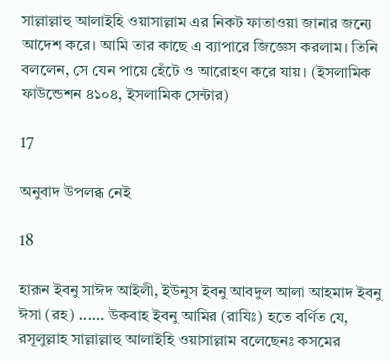সাল্লাল্লাহু আলাইহি ওয়াসাল্লাম এর নিকট ফাতাওয়া জানার জন্যে আদেশ করে। আমি তার কাছে এ ব্যাপারে জিজ্ঞেস করলাম। তিনি বললেন, সে যেন পায়ে হেঁটে ও আরোহণ করে যায়। (ইসলামিক ফাউন্ডেশন ৪১০৪, ইসলামিক সেন্টার)

17

অনুবাদ উপলব্ধ নেই

18

হারূন ইবনু সাঈদ আইলী, ইউনুস ইবনু আবদুল আলা আহমাদ ইবনু ঈসা (রহ) ...… উকবাহ ইবনু আমির (রাযিঃ) হতে বর্ণিত যে, রসূলুল্লাহ সাল্লাল্লাহু আলাইহি ওয়াসাল্লাম বলেছেনঃ কসমের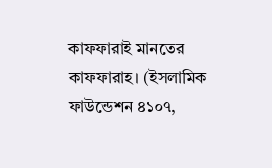কাফফারাই মানতের কাফফারাহ। (ইসলামিক ফাউন্ডেশন ৪১০৭,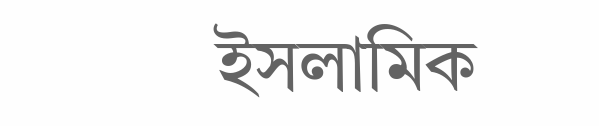ইসলামিক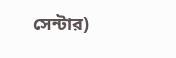সেন্টার)